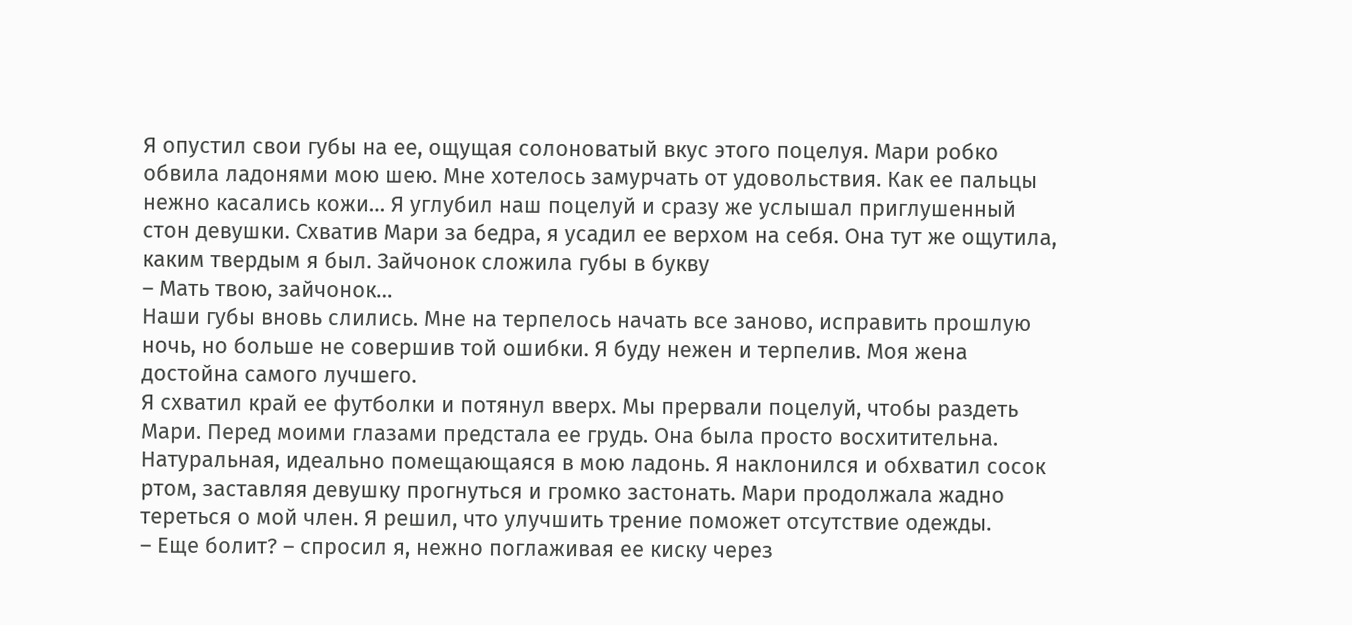Я опустил свои губы на ее, ощущая солоноватый вкус этого поцелуя. Мари робко обвила ладонями мою шею. Мне хотелось замурчать от удовольствия. Как ее пальцы нежно касались кожи… Я углубил наш поцелуй и сразу же услышал приглушенный стон девушки. Схватив Мари за бедра, я усадил ее верхом на себя. Она тут же ощутила, каким твердым я был. Зайчонок сложила губы в букву
– Мать твою, зайчонок…
Наши губы вновь слились. Мне на терпелось начать все заново, исправить прошлую ночь, но больше не совершив той ошибки. Я буду нежен и терпелив. Моя жена достойна самого лучшего.
Я схватил край ее футболки и потянул вверх. Мы прервали поцелуй, чтобы раздеть Мари. Перед моими глазами предстала ее грудь. Она была просто восхитительна. Натуральная, идеально помещающаяся в мою ладонь. Я наклонился и обхватил сосок ртом, заставляя девушку прогнуться и громко застонать. Мари продолжала жадно тереться о мой член. Я решил, что улучшить трение поможет отсутствие одежды.
– Еще болит? – спросил я, нежно поглаживая ее киску через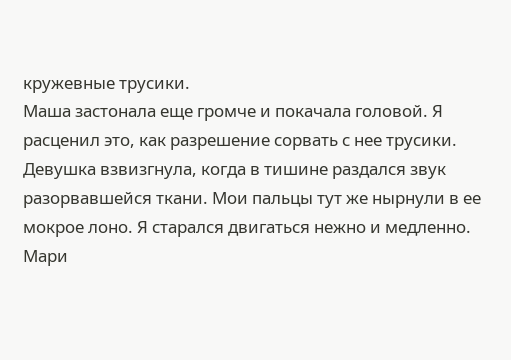кружевные трусики.
Маша застонала еще громче и покачала головой. Я расценил это, как разрешение сорвать с нее трусики. Девушка взвизгнула, когда в тишине раздался звук разорвавшейся ткани. Мои пальцы тут же нырнули в ее мокрое лоно. Я старался двигаться нежно и медленно. Мари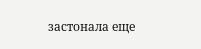застонала еще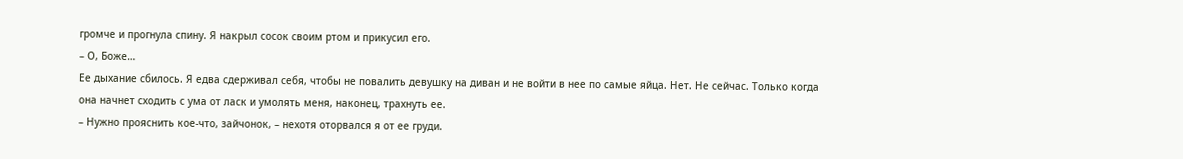громче и прогнула спину. Я накрыл сосок своим ртом и прикусил его.
– О, Боже…
Ее дыхание сбилось. Я едва сдерживал себя, чтобы не повалить девушку на диван и не войти в нее по самые яйца. Нет. Не сейчас. Только когда она начнет сходить с ума от ласк и умолять меня, наконец, трахнуть ее.
– Нужно прояснить кое-что, зайчонок, – нехотя оторвался я от ее груди.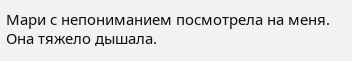Мари с непониманием посмотрела на меня. Она тяжело дышала.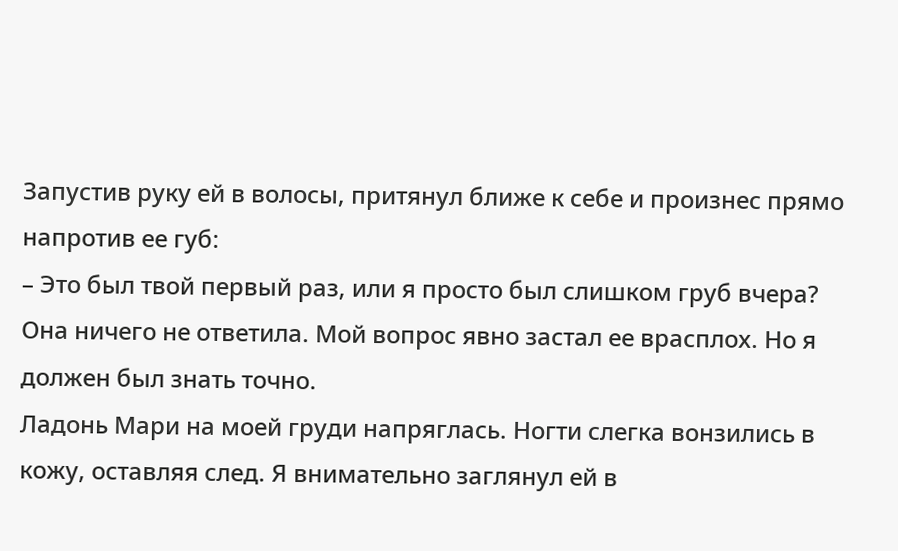Запустив руку ей в волосы, притянул ближе к себе и произнес прямо напротив ее губ:
– Это был твой первый раз, или я просто был слишком груб вчера?
Она ничего не ответила. Мой вопрос явно застал ее врасплох. Но я должен был знать точно.
Ладонь Мари на моей груди напряглась. Ногти слегка вонзились в кожу, оставляя след. Я внимательно заглянул ей в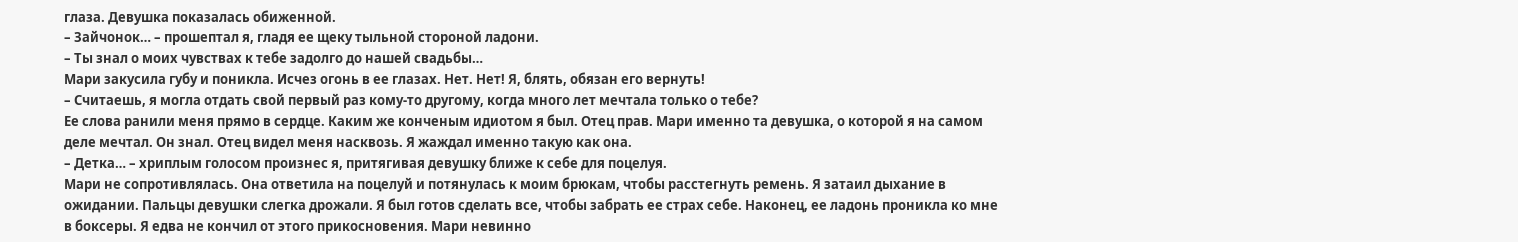глаза. Девушка показалась обиженной.
– Зайчонок… – прошептал я, гладя ее щеку тыльной стороной ладони.
– Ты знал о моих чувствах к тебе задолго до нашей свадьбы…
Мари закусила губу и поникла. Исчез огонь в ее глазах. Нет. Нет! Я, блять, обязан его вернуть!
– Считаешь, я могла отдать свой первый раз кому-то другому, когда много лет мечтала только о тебе?
Ее слова ранили меня прямо в сердце. Каким же конченым идиотом я был. Отец прав. Мари именно та девушка, о которой я на самом деле мечтал. Он знал. Отец видел меня насквозь. Я жаждал именно такую как она.
– Детка… – хриплым голосом произнес я, притягивая девушку ближе к себе для поцелуя.
Мари не сопротивлялась. Она ответила на поцелуй и потянулась к моим брюкам, чтобы расстегнуть ремень. Я затаил дыхание в ожидании. Пальцы девушки слегка дрожали. Я был готов сделать все, чтобы забрать ее страх себе. Наконец, ее ладонь проникла ко мне в боксеры. Я едва не кончил от этого прикосновения. Мари невинно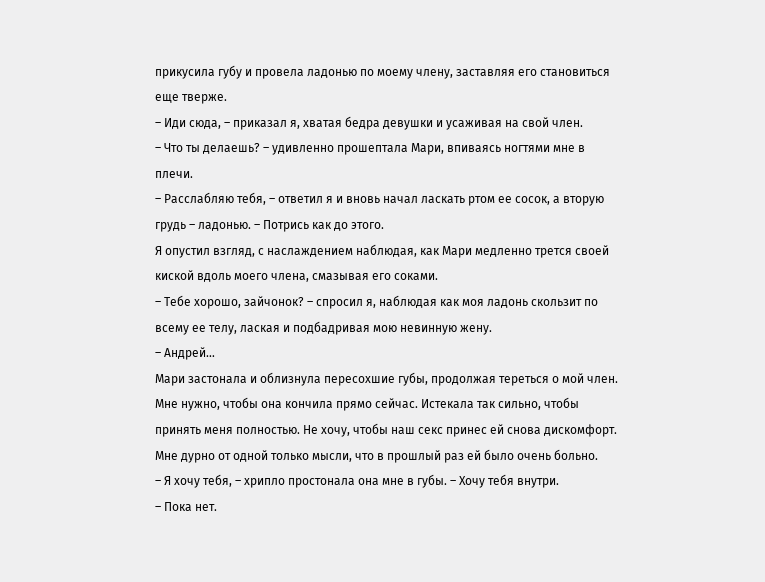прикусила губу и провела ладонью по моему члену, заставляя его становиться еще тверже.
– Иди сюда, – приказал я, хватая бедра девушки и усаживая на свой член.
– Что ты делаешь? – удивленно прошептала Мари, впиваясь ногтями мне в плечи.
– Расслабляю тебя, – ответил я и вновь начал ласкать ртом ее сосок, а вторую грудь – ладонью. – Потрись как до этого.
Я опустил взгляд, с наслаждением наблюдая, как Мари медленно трется своей киской вдоль моего члена, смазывая его соками.
– Тебе хорошо, зайчонок? – спросил я, наблюдая как моя ладонь скользит по всему ее телу, лаская и подбадривая мою невинную жену.
– Андрей…
Мари застонала и облизнула пересохшие губы, продолжая тереться о мой член. Мне нужно, чтобы она кончила прямо сейчас. Истекала так сильно, чтобы принять меня полностью. Не хочу, чтобы наш секс принес ей снова дискомфорт. Мне дурно от одной только мысли, что в прошлый раз ей было очень больно.
– Я хочу тебя, – хрипло простонала она мне в губы. – Хочу тебя внутри.
– Пока нет.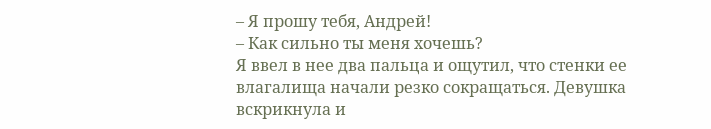– Я прошу тебя, Андрей!
– Как сильно ты меня хочешь?
Я ввел в нее два пальца и ощутил, что стенки ее влагалища начали резко сокращаться. Девушка вскрикнула и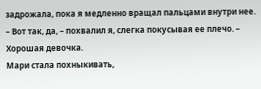задрожала, пока я медленно вращал пальцами внутри нее.
– Вот так, да, – похвалил я, слегка покусывая ее плечо. – Хорошая девочка.
Мари стала похныкивать,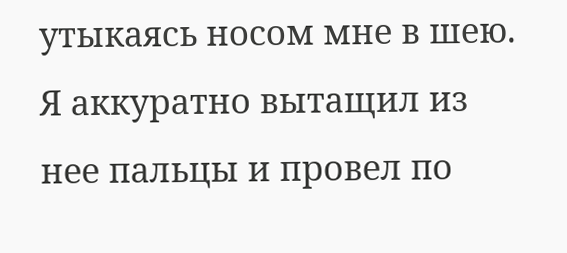утыкаясь носом мне в шею. Я аккуратно вытащил из нее пальцы и провел по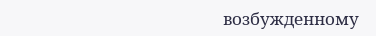возбужденному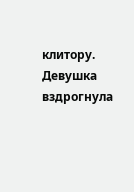клитору. Девушка вздрогнула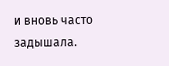и вновь часто задышала.